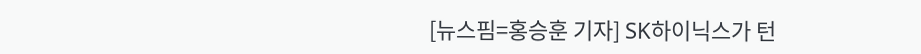[뉴스핌=홍승훈 기자] SK하이닉스가 턴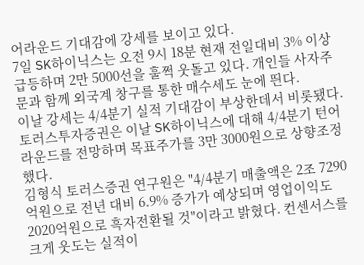어라운드 기대감에 강세를 보이고 있다.
7일 SK하이닉스는 오전 9시 18분 현재 전일대비 3% 이상 급등하며 2만 5000선을 훌쩍 웃돌고 있다. 개인들 사자주문과 함께 외국계 창구를 통한 매수세도 눈에 띈다.
이날 강세는 4/4분기 실적 기대감이 부상한데서 비롯됐다. 토러스투자증권은 이날 SK하이닉스에 대해 4/4분기 턴어라운드를 전망하며 목표주가를 3만 3000원으로 상향조정했다.
김형식 토러스증권 연구원은 "4/4분기 매출액은 2조 7290억원으로 전년 대비 6.9% 증가가 예상되며 영업이익도 2020억원으로 흑자전환될 것"이라고 밝혔다. 컨센서스를 크게 웃도는 실적이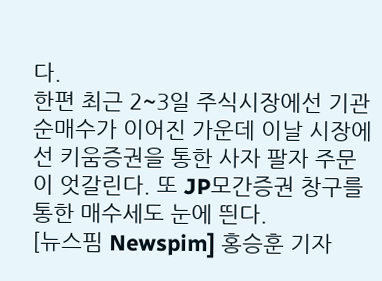다.
한편 최근 2~3일 주식시장에선 기관 순매수가 이어진 가운데 이날 시장에선 키움증권을 통한 사자 팔자 주문이 엇갈린다. 또 JP모간증권 창구를 통한 매수세도 눈에 띈다.
[뉴스핌 Newspim] 홍승훈 기자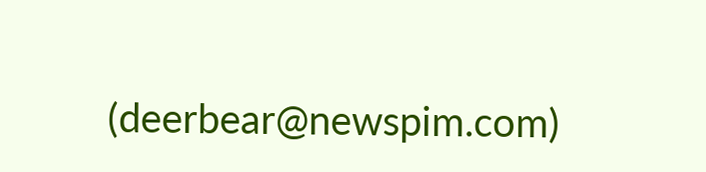(deerbear@newspim.com)